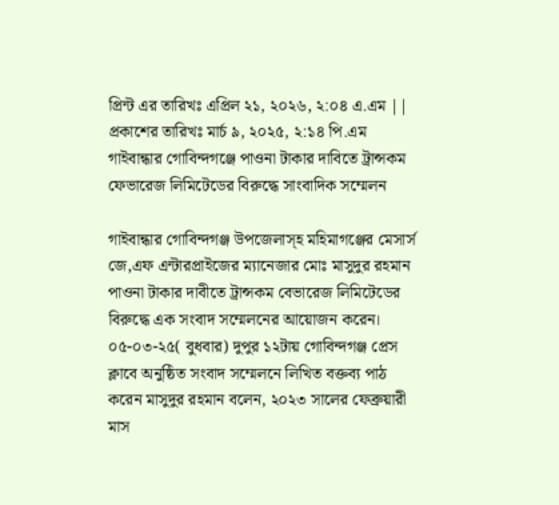প্রিন্ট এর তারিখঃ এপ্রিল ২১, ২০২৬, ২:০৪ এ.এম || প্রকাশের তারিখঃ মার্চ ৯, ২০২৫, ২:১৪ পি.এম
গাইবান্ধার গোবিন্দগঞ্জে পাওনা টাকার দাবিতে ট্রান্সকম ফেভারেজ লিমিটেডের বিরুদ্ধে সাংবাদিক সম্মেলন

গাইবান্ধার গোবিন্দগঞ্জ উপজেলাস্হ মহিমাগঞ্জের মেসার্স জে,এফ এন্টারপ্রাইজের ম্যানেজার মোঃ মাসুদুর রহমান পাওনা টাকার দাবীতে ট্রান্সকম বেভারেজ লিমিটেডের বিরুদ্ধে এক সংবাদ সম্মেলনের আয়োজন করেন।
০৫-০৩-২৫( বুধবার) দুপুর ১২টায় গোবিন্দগঞ্জ প্রেস ক্লাবে অনুষ্ঠিত সংবাদ সম্মেলনে লিখিত বক্তব্য পাঠ করেন মাসুদুর রহমান বলেন, ২০২৩ সালের ফেব্রুয়ারী মাস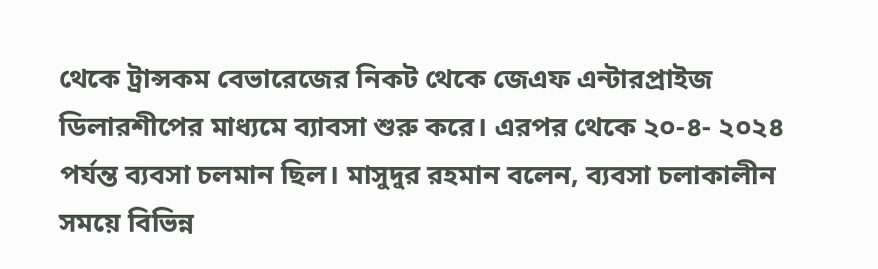থেকে ট্রান্সকম বেভারেজের নিকট থেকে জেএফ এন্টারপ্রাইজ ডিলারশীপের মাধ্যমে ব্যাবসা শুরু করে। এরপর থেকে ২০-৪- ২০২৪ পর্যন্ত ব্যবসা চলমান ছিল। মাসুদুর রহমান বলেন, ব্যবসা চলাকালীন সময়ে বিভিন্ন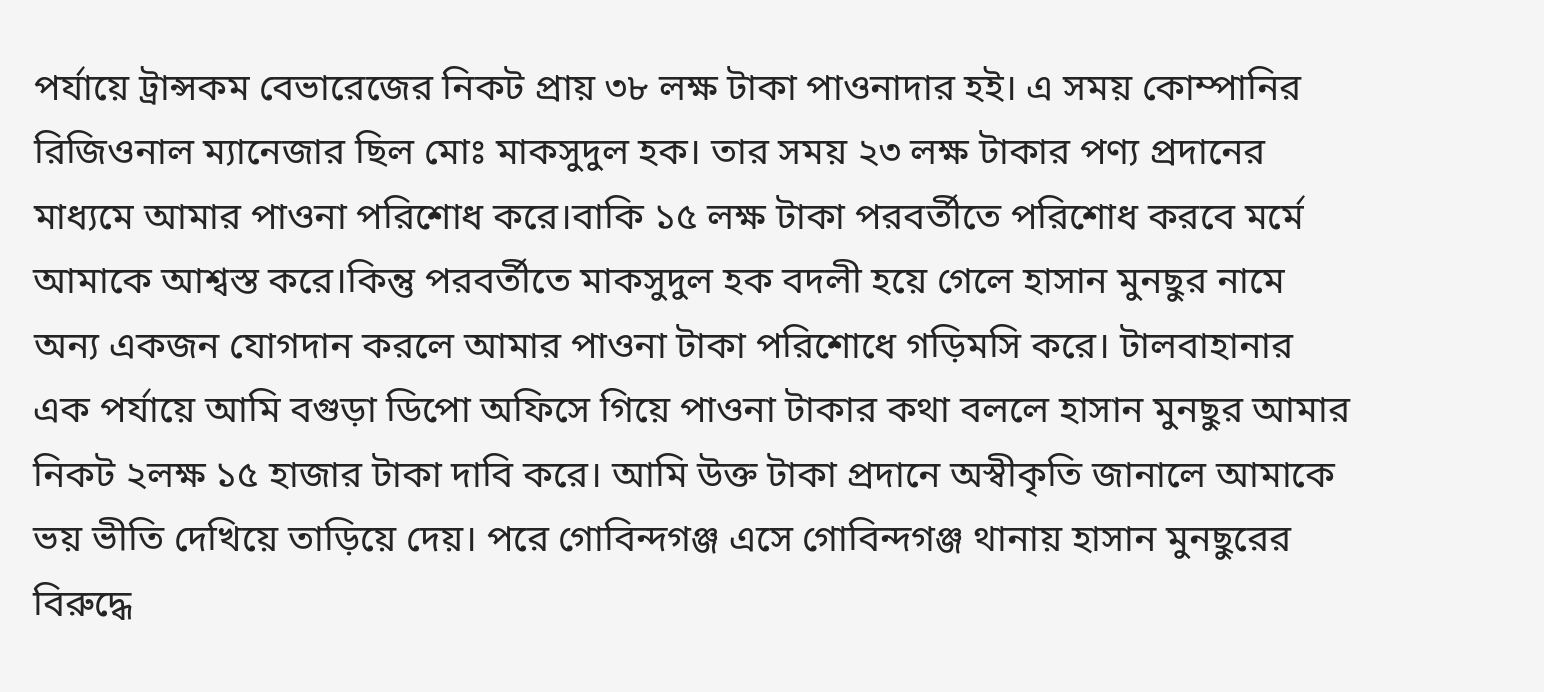পর্যায়ে ট্রান্সকম বেভারেজের নিকট প্রায় ৩৮ লক্ষ টাকা পাওনাদার হই। এ সময় কোম্পানির রিজিওনাল ম্যানেজার ছিল মোঃ মাকসুদুল হক। তার সময় ২৩ লক্ষ টাকার পণ্য প্রদানের মাধ্যমে আমার পাওনা পরিশোধ করে।বাকি ১৫ লক্ষ টাকা পরবর্তীতে পরিশোধ করবে মর্মে আমাকে আশ্বস্ত করে।কিন্তু পরবর্তীতে মাকসুদুল হক বদলী হয়ে গেলে হাসান মুনছুর নামে অন্য একজন যোগদান করলে আমার পাওনা টাকা পরিশোধে গড়িমসি করে। টালবাহানার এক পর্যায়ে আমি বগুড়া ডিপো অফিসে গিয়ে পাওনা টাকার কথা বললে হাসান মুনছুর আমার নিকট ২লক্ষ ১৫ হাজার টাকা দাবি করে। আমি উক্ত টাকা প্রদানে অস্বীকৃতি জানালে আমাকে ভয় ভীতি দেখিয়ে তাড়িয়ে দেয়। পরে গোবিন্দগঞ্জ এসে গোবিন্দগঞ্জ থানায় হাসান মুনছুরের বিরুদ্ধে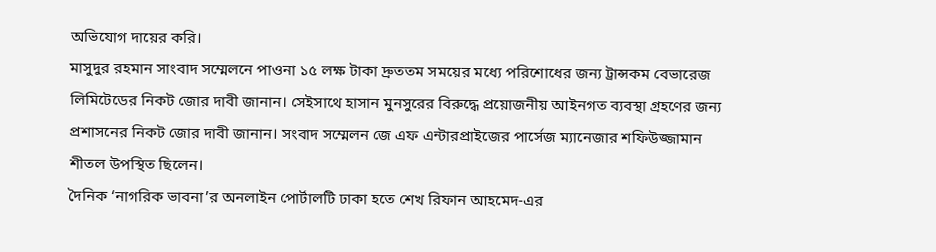অভিযোগ দায়ের করি।
মাসুদুর রহমান সাংবাদ সম্মেলনে পাওনা ১৫ লক্ষ টাকা দ্রুততম সময়ের মধ্যে পরিশোধের জন্য ট্রান্সকম বেভারেজ লিমিটেডের নিকট জোর দাবী জানান। সেইসাথে হাসান মুনসুরের বিরুদ্ধে প্রয়োজনীয় আইনগত ব্যবস্থা গ্রহণের জন্য প্রশাসনের নিকট জোর দাবী জানান। সংবাদ সম্মেলন জে এফ এন্টারপ্রাইজের পার্সেজ ম্যানেজার শফিউজ্জামান শীতল উপস্থিত ছিলেন।
দৈনিক ‘নাগরিক ভাবনা’র অনলাইন পোর্টালটি ঢাকা হতে শেখ রিফান আহমেদ-এর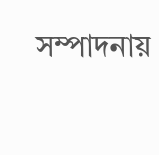সম্পাদনায়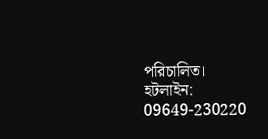পরিচালিত।
হটলাইন: 09649-230220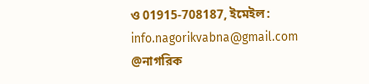ও 01915-708187, ইমেইল: info.nagorikvabna@gmail.com
@নাগরিক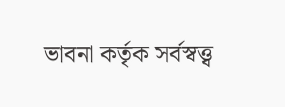ভাবনা কর্তৃক সর্বস্বত্ত্ব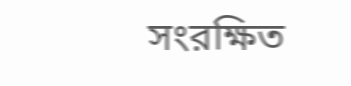সংরক্ষিত